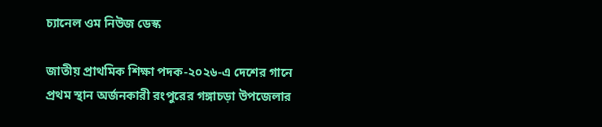চ্যানেল ওম নিউজ ডেস্ক

জাতীয় প্রাথমিক শিক্ষা পদক-২০২৬-এ দেশের গানে প্রথম স্থান অর্জনকারী রংপুরের গঙ্গাচড়া উপজেলার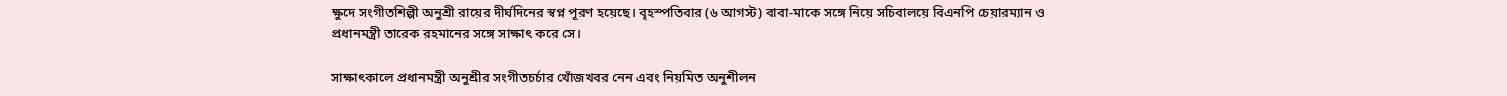ক্ষুদে সংগীতশিল্পী অনুশ্রী রায়ের দীর্ঘদিনের স্বপ্ন পূরণ হয়েছে। বৃহস্পতিবার (৬ আগস্ট) বাবা-মাকে সঙ্গে নিয়ে সচিবালয়ে বিএনপি চেয়ারম্যান ও প্রধানমন্ত্রী তারেক রহমানের সঙ্গে সাক্ষাৎ করে সে।

সাক্ষাৎকালে প্রধানমন্ত্রী অনুশ্রীর সংগীতচর্চার খোঁজখবর নেন এবং নিয়মিত অনুশীলন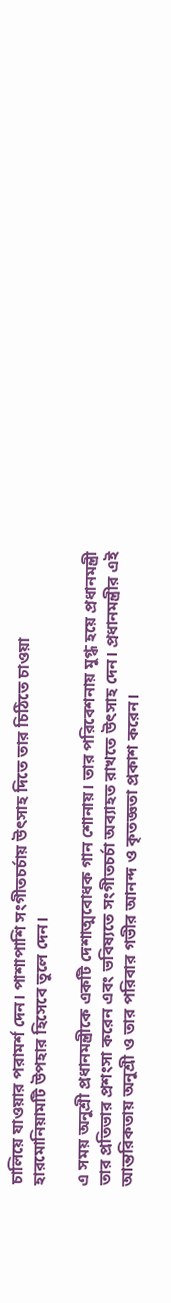চালিয়ে যাওয়ার পরামর্শ দেন। পাশাপাশি সংগীতচর্চায় উৎসাহ দিতে তার চিঠিতে চাওয়া হারমোনিয়ামটি উপহার হিসেবে তুলে দেন।

এ সময় অনুশ্রী প্রধানমন্ত্রীকে একটি দেশাত্মবোধক গান শোনায়। তার পরিবেশনায় মুগ্ধ হয়ে প্রধানমন্ত্রী তার প্রতিভার প্রশংসা করেন এবং ভবিষ্যতে সংগীতচর্চা অব্যাহত রাখতে উৎসাহ দেন। প্রধানমন্ত্রীর এই আন্তরিকতায় অনুশ্রী ও তার পরিবার গভীর আনন্দ ও কৃতজ্ঞতা প্রকাশ করেন।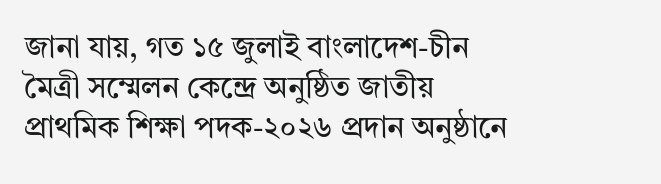জানা যায়, গত ১৫ জুলাই বাংলাদেশ-চীন মৈত্রী সম্মেলন কেন্দ্রে অনুষ্ঠিত জাতীয় প্রাথমিক শিক্ষা পদক-২০২৬ প্রদান অনুষ্ঠানে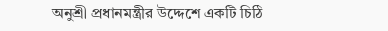অনুশ্রী প্রধানমন্ত্রীর উদ্দেশে একটি চিঠি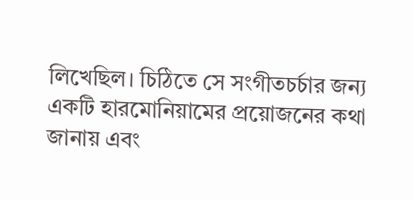লিখেছিল। চিঠিতে সে সংগীতচর্চার জন্য একটি হারমোনিয়ামের প্রয়োজনের কথা জানায় এবং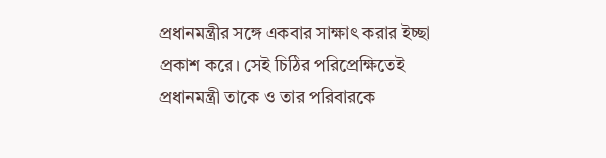প্রধানমন্ত্রীর সঙ্গে একবার সাক্ষাৎ করার ইচ্ছা প্রকাশ করে। সেই চিঠির পরিপ্রেক্ষিতেই প্রধানমন্ত্রী তাকে ও তার পরিবারকে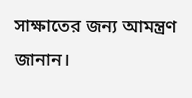সাক্ষাতের জন্য আমন্ত্রণ জানান।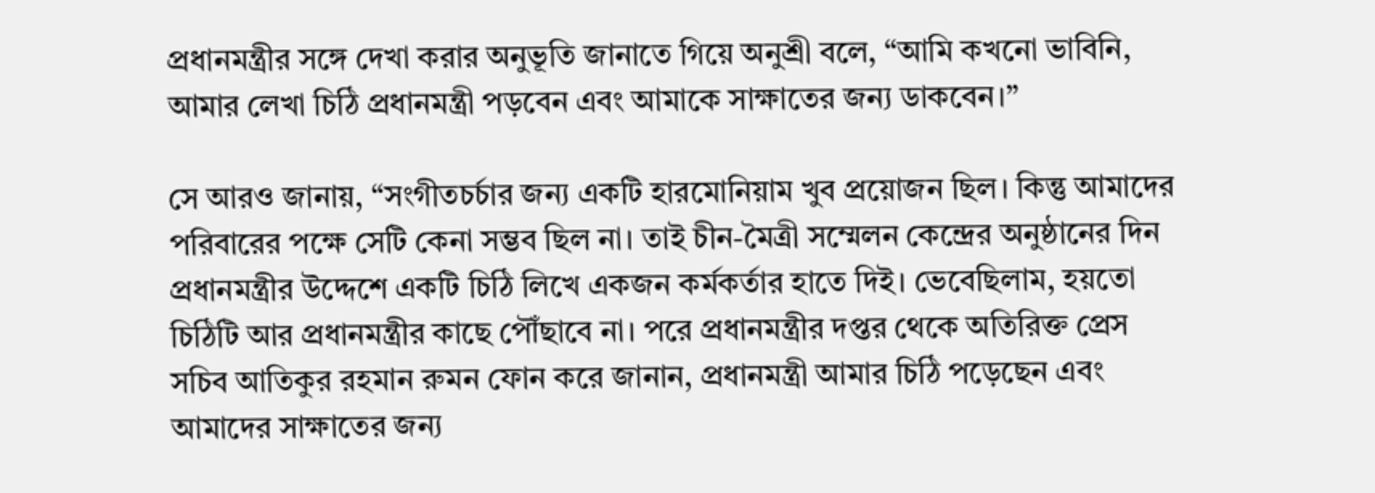প্রধানমন্ত্রীর সঙ্গে দেখা করার অনুভূতি জানাতে গিয়ে অনুশ্রী বলে, “আমি কখনো ভাবিনি, আমার লেখা চিঠি প্রধানমন্ত্রী পড়বেন এবং আমাকে সাক্ষাতের জন্য ডাকবেন।”

সে আরও জানায়, “সংগীতচর্চার জন্য একটি হারমোনিয়াম খুব প্রয়োজন ছিল। কিন্তু আমাদের পরিবারের পক্ষে সেটি কেনা সম্ভব ছিল না। তাই চীন-মৈত্রী সম্মেলন কেন্দ্রের অনুষ্ঠানের দিন প্রধানমন্ত্রীর উদ্দেশে একটি চিঠি লিখে একজন কর্মকর্তার হাতে দিই। ভেবেছিলাম, হয়তো চিঠিটি আর প্রধানমন্ত্রীর কাছে পৌঁছাবে না। পরে প্রধানমন্ত্রীর দপ্তর থেকে অতিরিক্ত প্রেস সচিব আতিকুর রহমান রুমন ফোন করে জানান, প্রধানমন্ত্রী আমার চিঠি পড়েছেন এবং আমাদের সাক্ষাতের জন্য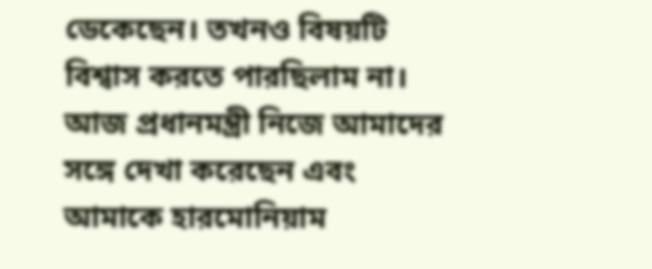ডেকেছেন। তখনও বিষয়টি বিশ্বাস করতে পারছিলাম না। আজ প্রধানমন্ত্রী নিজে আমাদের সঙ্গে দেখা করেছেন এবং আমাকে হারমোনিয়াম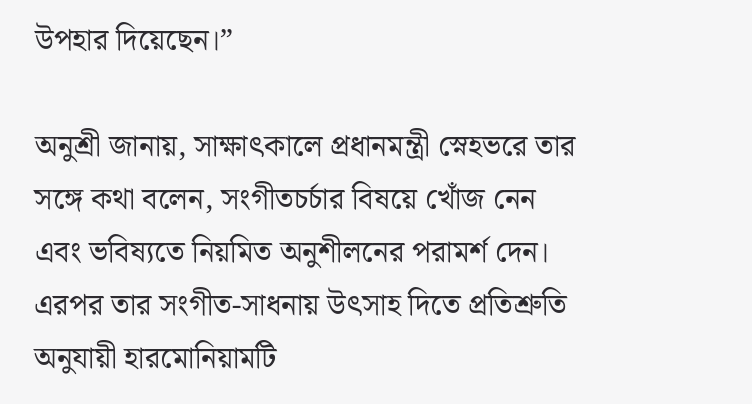উপহার দিয়েছেন।”

অনুশ্রী জানায়, সাক্ষাৎকালে প্রধানমন্ত্রী স্নেহভরে তার সঙ্গে কথা বলেন, সংগীতচর্চার বিষয়ে খোঁজ নেন এবং ভবিষ্যতে নিয়মিত অনুশীলনের পরামর্শ দেন। এরপর তার সংগীত-সাধনায় উৎসাহ দিতে প্রতিশ্রুতি অনুযায়ী হারমোনিয়ামটি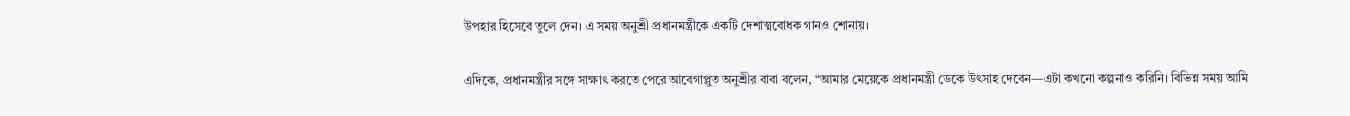উপহার হিসেবে তুলে দেন। এ সময় অনুশ্রী প্রধানমন্ত্রীকে একটি দেশাত্মবোধক গানও শোনায়।

এদিকে, প্রধানমন্ত্রীর সঙ্গে সাক্ষাৎ করতে পেরে আবেগাপ্লুত অনুশ্রীর বাবা বলেন, “আমার মেয়েকে প্রধানমন্ত্রী ডেকে উৎসাহ দেবেন—এটা কখনো কল্পনাও করিনি। বিভিন্ন সময় আমি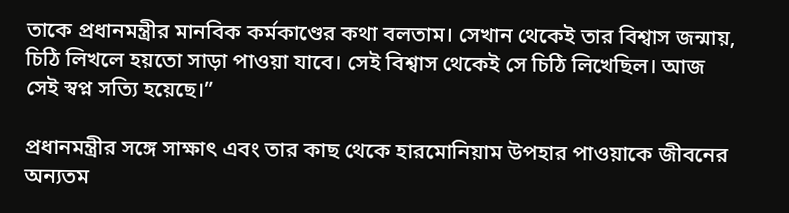তাকে প্রধানমন্ত্রীর মানবিক কর্মকাণ্ডের কথা বলতাম। সেখান থেকেই তার বিশ্বাস জন্মায়, চিঠি লিখলে হয়তো সাড়া পাওয়া যাবে। সেই বিশ্বাস থেকেই সে চিঠি লিখেছিল। আজ সেই স্বপ্ন সত্যি হয়েছে।”

প্রধানমন্ত্রীর সঙ্গে সাক্ষাৎ এবং তার কাছ থেকে হারমোনিয়াম উপহার পাওয়াকে জীবনের অন্যতম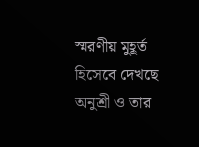স্মরণীয় মুহূর্ত হিসেবে দেখছে অনুশ্রী ও তার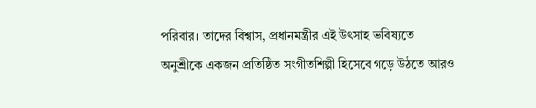পরিবার। তাদের বিশ্বাস, প্রধানমন্ত্রীর এই উৎসাহ ভবিষ্যতে অনুশ্রীকে একজন প্রতিষ্ঠিত সংগীতশিল্পী হিসেবে গড়ে উঠতে আরও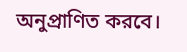অনুপ্রাণিত করবে।